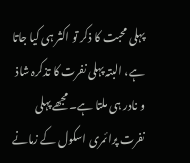پہلی محبت کا ذکر تو اکثر ہی کیا جاتا ہے، البتہ پہلی نفرت کا تذکرہ شاذ و نادر ہی ملتا ہے۔ مجھے پہلی نفرت پرائمری اسکول کے زمانے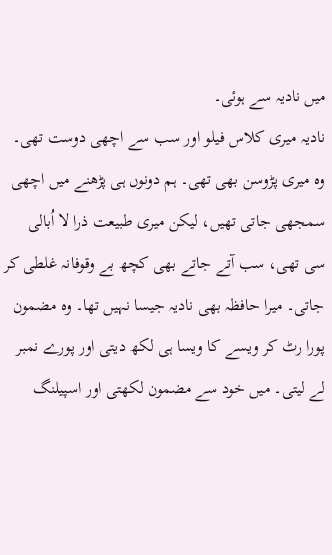میں نادیہ سے ہوئی۔
نادیہ میری کلاس فیلو اور سب سے اچھی دوست تھی۔ وہ میری پڑوسن بھی تھی۔ ہم دونوں ہی پڑھنے میں اچھی سمجھی جاتی تھیں، لیکن میری طبیعت ذرا لا اُبالی سی تھی، سب آتے جاتے بھی کچھ بے وقوفانہ غلطی کر جاتی۔ میرا حافظہ بھی نادیہ جیسا نہیں تھا۔ وہ مضمون پورا رٹ کر ویسے کا ویسا ہی لکھ دیتی اور پورے نمبر لے لیتی۔ میں خود سے مضمون لکھتی اور اسپیلنگ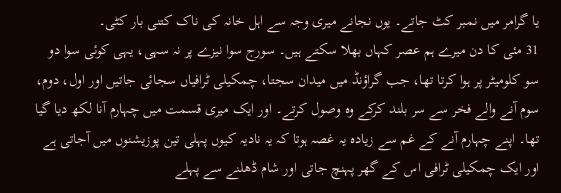یا گرامر میں نمبر کٹ جاتے۔ یوں نجانے میری وجہ سے اہل خانہ کی ناک کتنی بار کٹی۔
31 مئی کا دن میرے ہم عصر کہاں بھلا سکتے ہیں۔ سورج سوا نیزے پر نہ سہی، یہی کوئی سوا دو سو کلومیٹر پر ہوا کرتا تھا، جب گراؤنڈ میں میدان سجتا، چمکیلی ٹرافیاں سجائی جاتیں اور اول، دوم، سوم آنے والے فخر سے سر بلند کرکے وہ وصول کرتے۔ اور ایک میری قسمت میں چہارم آنا لکھ دیا گیا تھا۔ اپنے چہارم آنے کے غم سے زیادہ یہ غصہ ہوتا کہ یہ نادیہ کیوں پہلی تین پوزیشنوں میں آجاتی ہے اور ایک چمکیلی ٹرافی اس کے گھر پہنچ جاتی اور شام ڈھلنے سے پہلے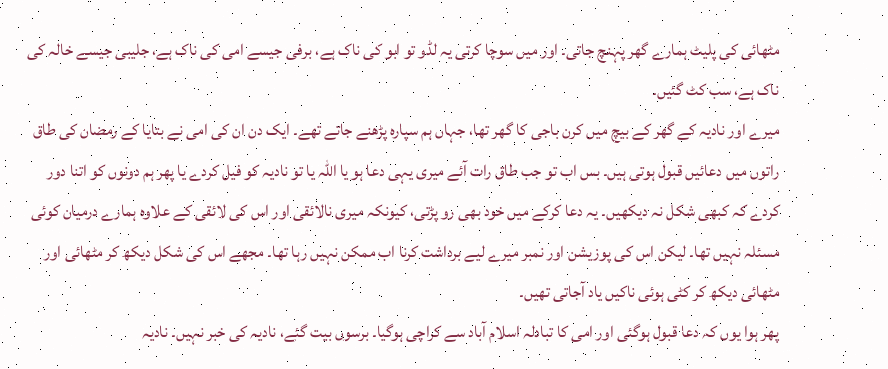مٹھائی کی پلیٹ ہمارے گھر پہنچ جاتی۔ اور میں سوچا کرتی یہ لڈو تو ابو کی ناک ہے، برفی جیسے امی کی ناک ہے، جلیبی جیسے خالہ کی ناک ہے، سب کٹ گئیں۔
میرے اور نادیہ کے گھر کے بیچ میں کرن باجی کا گھر تھا، جہاں ہم سپارہ پڑھنے جاتے تھے۔ ایک دن ان کی امی نے بتایا کے رمضان کی طاق راتوں میں دعائیں قبول ہوتی ہیں۔ بس اب تو جب طاق رات آئے میری یہی دعا ہو یا اللہ یا تو نادیہ کو فیل کردے یا پھر ہم دونوں کو اتنا دور کردے کہ کبھی شکل نہ دیکھیں۔ یہ دعا کرکے میں خود بھی رو پڑتی، کیونکہ میری نالائقی اور اس کی لائقی کے علاوہ ہمارے درمیان کوئی مسئلہ نہیں تھا۔ لیکن اس کی پوزیشن اور نمبر میرے لیے برداشت کرنا اب ممکن نہیں رہا تھا۔ مجھے اس کی شکل دیکھ کر مٹھائی اور مٹھائی دیکھ کر کٹی ہوئی ناکیں یاد آجاتی تھیں۔
پھر ہوا یوں کہ دعا قبول ہوگئی اور امی کا تبادلہ اسلام آباد سے کراچی ہوگیا۔ برسوں بیت گئے، نادیہ کی خبر نہیں۔ نادیہ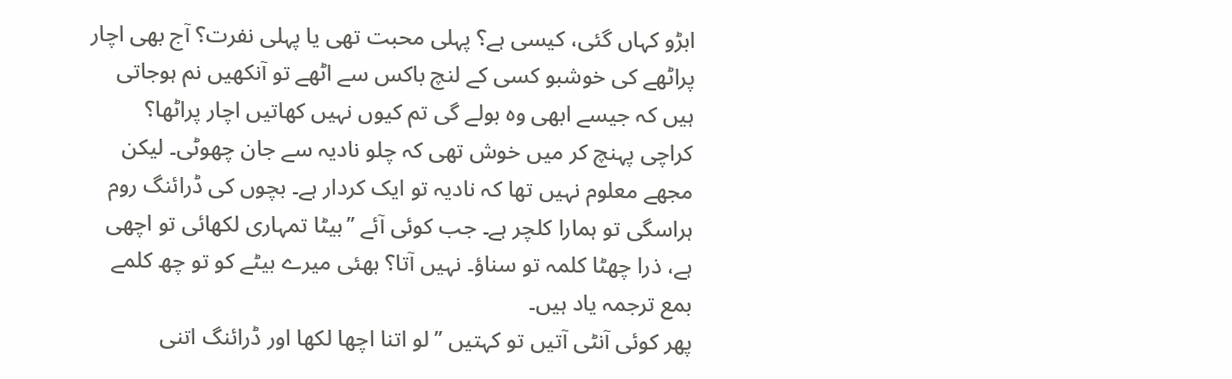ابڑو کہاں گئی، کیسی ہے؟ پہلی محبت تھی یا پہلی نفرت؟ آج بھی اچار پراٹھے کی خوشبو کسی کے لنچ باکس سے اٹھے تو آنکھیں نم ہوجاتی ہیں کہ جیسے ابھی وہ بولے گی تم کیوں نہیں کھاتیں اچار پراٹھا؟
کراچی پہنچ کر میں خوش تھی کہ چلو نادیہ سے جان چھوٹی۔ لیکن مجھے معلوم نہیں تھا کہ نادیہ تو ایک کردار ہے۔ بچوں کی ڈرائنگ روم ہراسگی تو ہمارا کلچر ہے۔ جب کوئی آئے ’’بیٹا تمہاری لکھائی تو اچھی ہے، ذرا چھٹا کلمہ تو سناؤ۔ نہیں آتا؟ بھئی میرے بیٹے کو تو چھ کلمے بمع ترجمہ یاد ہیں۔
پھر کوئی آنٹی آتیں تو کہتیں ’’لو اتنا اچھا لکھا اور ڈرائنگ اتنی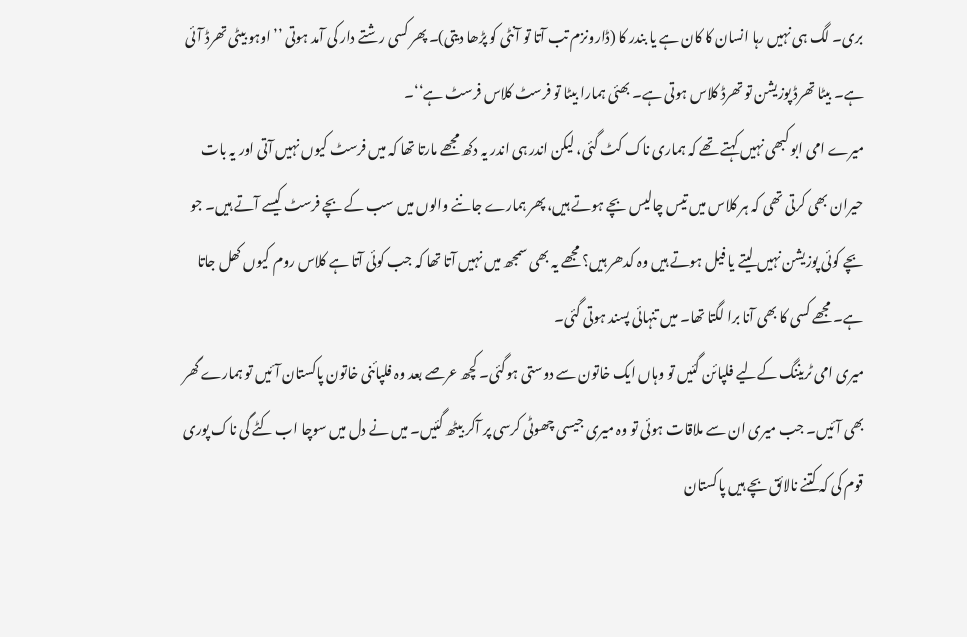بری۔ لگ ہی نہیں رہا انسان کا کان ہے یا بندر کا (ڈارونزم تب آتا تو آنٹی کو پڑھا دیتی)۔ پھر کسی رشتے دار کی آمد ہوتی ’’اوہو بیٹی تھرڈ آئی ہے۔ بیٹا تھرڈ پوزیشن تو تھرڈ کلاس ہوتی ہے۔ بھئی ہمارا بیٹا تو فرسٹ کلاس فرسٹ ہے‘‘۔
میرے امی ابو کبھی نہیں کہتے تھے کہ ہماری ناک کٹ گئی، لیکن اندر ہی اندر یہ دکھ مجھے مارتا تھا کہ میں فرسٹ کیوں نہیں آتی اور یہ بات حیران بھی کرتی تھی کہ ہر کلاس میں تیس چالیس بچے ہوتے ہیں، پھر ہمارے جاننے والوں میں سب کے بچے فرسٹ کیسے آتے ہیں۔ جو بچے کوئی پوزیشن نہیں لیتے یا فیل ہوتے ہیں وہ کدھر ہیں؟ مجھے یہ بھی سمجھ میں نہیں آتا تھا کہ جب کوئی آتا ہے کلاس روم کیوں کھل جاتا ہے۔ مجھے کسی کا بھی آنا برا لگتا تھا۔ میں تنہائی پسند ہوتی گئی۔
میری امی ٹریننگ کےلیے فلپائن گئیں تو وہاں ایک خاتون سے دوستی ہوگئی۔ کچھ عرصے بعد وہ فلپائنی خاتون پاکستان آئیں تو ہمارے گھر بھی آئیں۔ جب میری ان سے ملاقات ہوئی تو وہ میری جیسی چھوٹی کرسی پر آکر بیٹھ گئیں۔ میں نے دل میں سوچا اب کٹے گی ناک پوری قوم کی کہ کتنے نالائق بچے ہیں پاکستان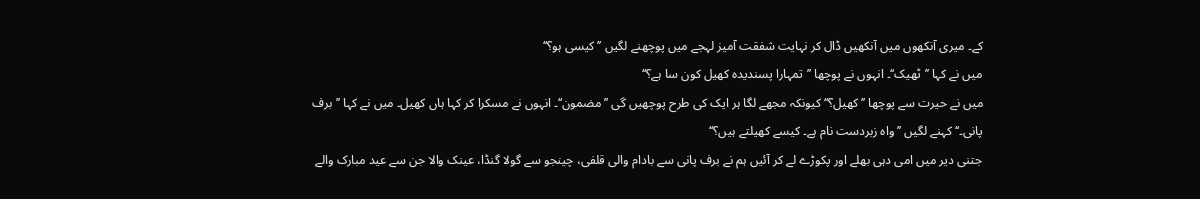کے۔ میری آنکھوں میں آنکھیں ڈال کر نہایت شفقت آمیز لہجے میں پوچھنے لگیں ’’کیسی ہو؟‘‘
میں نے کہا ’’ٹھیک‘‘۔ انہوں نے پوچھا ’’تمہارا پسندیدہ کھیل کون سا ہے؟‘‘
میں نے حیرت سے پوچھا ’’کھیل؟‘‘ کیونکہ مجھے لگا ہر ایک کی طرح پوچھیں گی ’’مضمون‘‘۔ انہوں نے مسکرا کر کہا ہاں کھیل۔ میں نے کہا ’’برف پانی۔‘‘ کہنے لگیں ’’واہ زبردست نام ہے۔ کیسے کھیلتے ہیں؟‘‘
جتنی دیر میں امی دہی بھلے اور پکوڑے لے کر آئیں ہم نے برف پانی سے بادام والی قلفی، چینجو سے گولا گنڈا، عینک والا جن سے عید مبارک والے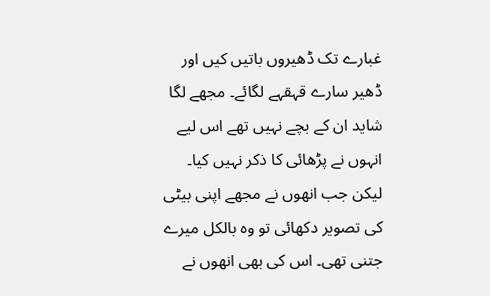غبارے تک ڈھیروں باتیں کیں اور ڈھیر سارے قہقہے لگائے۔ مجھے لگا شاید ان کے بچے نہیں تھے اس لیے انہوں نے پڑھائی کا ذکر نہیں کیا۔ لیکن جب انھوں نے مجھے اپنی بیٹی کی تصویر دکھائی تو وہ بالکل میرے جتنی تھی۔ اس کی بھی انھوں نے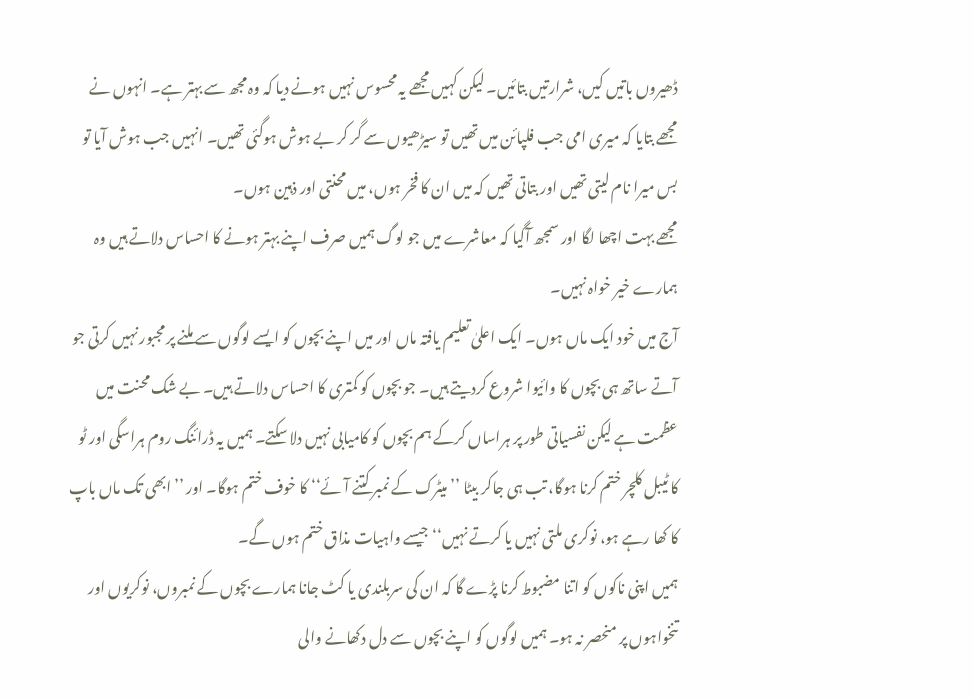ڈھیروں باتیں کیں، شرارتیں بتائیں۔ لیکن کہیں مجھے یہ محسوس نہیں ہونے دیا کہ وہ مجھ سے بہتر ہے۔ انہوں نے مجھے بتایا کہ میری امی جب فلپائن میں تھیں تو سیڑھیوں سے گر کر بے ہوش ہوگئی تھیں۔ انہیں جب ہوش آیا تو بس میرا نام لیتی تھیں اور بتاتی تھیں کہ میں ان کا فخر ہوں، میں محنتی اور ذہین ہوں۔
مجھے بہت اچھا لگا اور سمجھ آگیا کہ معاشرے میں جو لوگ ہمیں صرف اپنے بہتر ہونے کا احساس دلاتے ہیں وہ ہمارے خیر خواہ نہیں۔
آج میں خود ایک ماں ہوں۔ ایک اعلیٰ تعلیم یافتہ ماں اور میں اپنے بچوں کو ایسے لوگوں سے ملنے پر مجبور نہیں کرتی جو آتے ساتھ ہی بچوں کا وائیوا شروع کردیتے ہیں۔ جو بچوں کو کمتری کا احساس دلاتے ہیں۔ بے شک محنت میں عظمت ہے لیکن نفسیاتی طور پر ہراساں کرکے ہم بچوں کو کامیابی نہیں دلا سکتے۔ ہمیں یہ ڈرائنگ روم ہراسگی اور ٹو کا ٹیبل کلچر ختم کرنا ہوگا، تب ہی جاکر بیٹا ’’میٹرک کے نمبر کتنے آئے‘‘ کا خوف ختم ہوگا۔ اور ’’ابھی تک ماں باپ کا کھا رہے ہو، نوکری ملتی نہیں یا کرتے نہیں‘‘ جیسے واہیات مذاق ختم ہوں گے۔
ہمیں اپنی ناکوں کو اتنا مضبوط کرنا پڑے گا کہ ان کی سربلندی یا کٹ جانا ہمارے بچوں کے نمبروں، نوکریوں اور تنخواہوں پر منحصر نہ ہو۔ ہمیں لوگوں کو اپنے بچوں سے دل دکھانے والی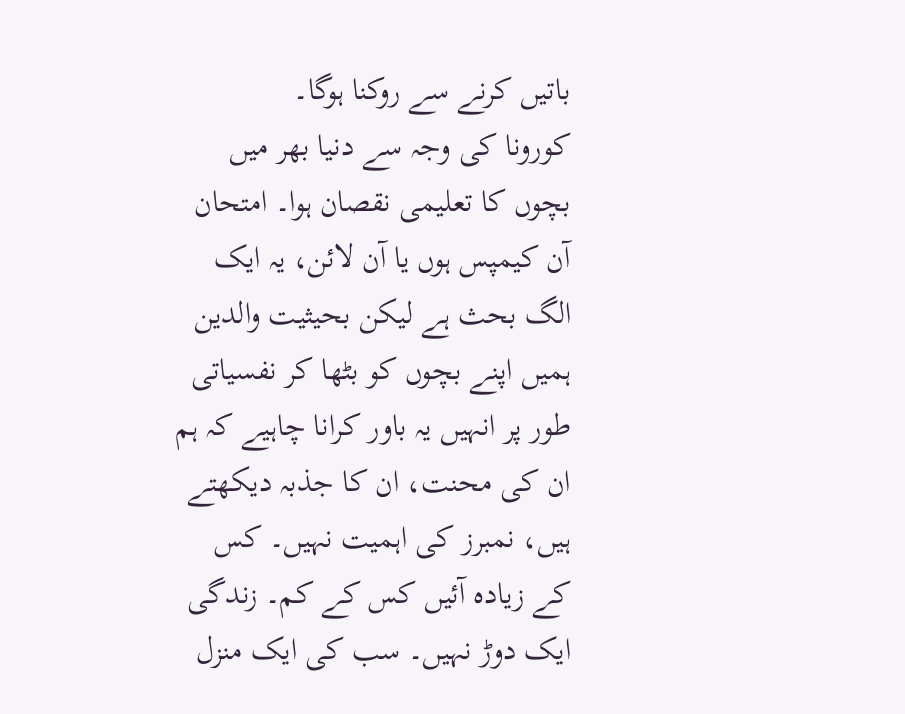باتیں کرنے سے روکنا ہوگا۔
کورونا کی وجہ سے دنیا بھر میں بچوں کا تعلیمی نقصان ہوا۔ امتحان آن کیمپس ہوں یا آن لائن، یہ ایک الگ بحث ہے لیکن بحیثیت والدین ہمیں اپنے بچوں کو بٹھا کر نفسیاتی طور پر انہیں یہ باور کرانا چاہیے کہ ہم ان کی محنت، ان کا جذبہ دیکھتے ہیں، نمبرز کی اہمیت نہیں۔ کس کے زیادہ آئیں کس کے کم۔ زندگی ایک دوڑ نہیں۔ سب کی ایک منزل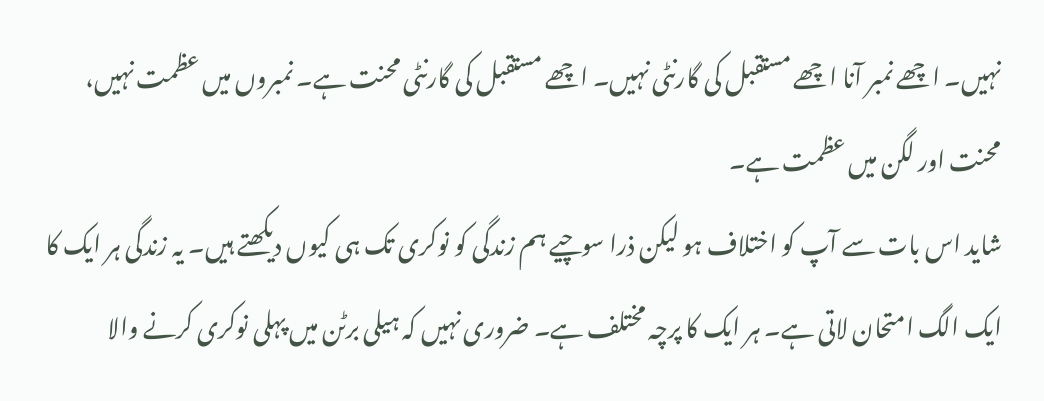نہیں۔ اچھے نمبر آنا اچھے مستقبل کی گارنٹی نہیں۔ اچھے مستقبل کی گارنٹی محنت ہے۔ نمبروں میں عظمت نہیں، محنت اور لگن میں عظمت ہے۔
شاید اس بات سے آپ کو اختلاف ہو لیکن ذرا سوچیے ہم زندگی کو نوکری تک ہی کیوں دیکھتے ہیں۔ یہ زندگی ہر ایک کا ایک الگ امتحان لاتی ہے۔ ہر ایک کا پرچہ مختلف ہے۔ ضروری نہیں کہ ہیلی برٹن میں پہلی نوکری کرنے والا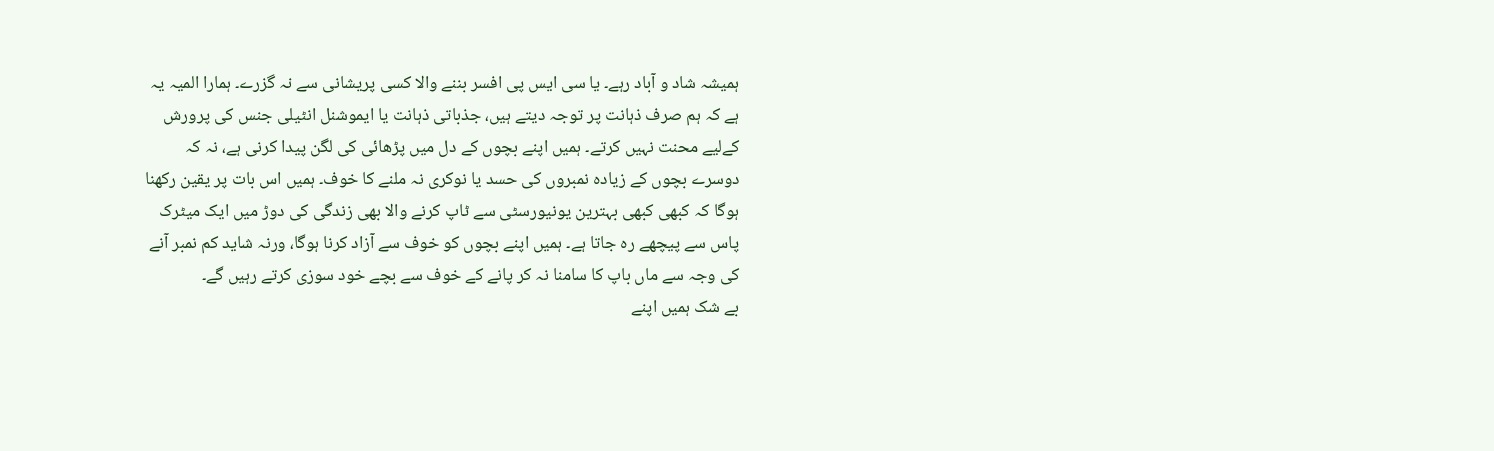ہمیشہ شاد و آباد رہے۔ یا سی ایس پی افسر بننے والا کسی پریشانی سے نہ گزرے۔ ہمارا المیہ یہ ہے کہ ہم صرف ذہانت پر توجہ دیتے ہیں، جذباتی ذہانت یا ایموشنل انٹیلی جنس کی پرورش کےلیے محنت نہیں کرتے۔ ہمیں اپنے بچوں کے دل میں پڑھائی کی لگن پیدا کرنی ہے، نہ کہ دوسرے بچوں کے زیادہ نمبروں کی حسد یا نوکری نہ ملنے کا خوف۔ ہمیں اس بات پر یقین رکھنا ہوگا کہ کبھی کبھی بہترین یونیورسٹی سے ٹاپ کرنے والا بھی زندگی کی دوڑ میں ایک میٹرک پاس سے پیچھے رہ جاتا ہے۔ ہمیں اپنے بچوں کو خوف سے آزاد کرنا ہوگا، ورنہ شاید کم نمبر آنے کی وجہ سے ماں باپ کا سامنا نہ کر پانے کے خوف سے بچے خود سوزی کرتے رہیں گے۔
بے شک ہمیں اپنے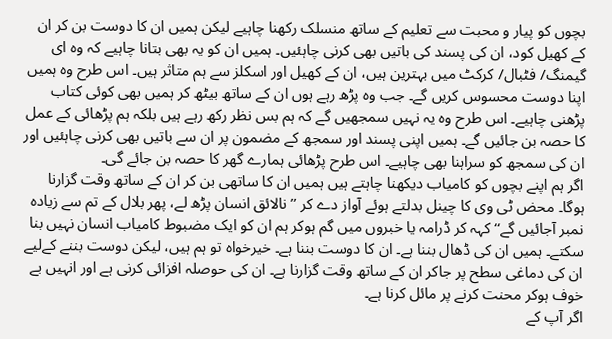بچوں کو پیار و محبت سے تعلیم کے ساتھ منسلک رکھنا چاہیے لیکن ہمیں ان کا دوست بن کر ان کے کھیل کود، ان کی پسند کی باتیں بھی کرنی چاہئیں۔ ہمیں ان کو یہ بھی بتانا چاہیے کہ وہ ای گیمنگ/ فٹبال/ کرکٹ میں بہترین ہیں، ان کے کھیل اور اسکلز سے ہم متاثر ہیں۔ اس طرح وہ ہمیں اپنا دوست محسوس کریں گے۔ جب وہ پڑھ رہے ہوں ان کے ساتھ بیٹھ کر ہمیں بھی کوئی کتاب پڑھنی چاہیے۔ اس طرح وہ یہ نہیں سمجھیں گے کہ ہم بس نظر رکھ رہے ہیں بلکہ ہم پڑھائی کے عمل کا حصہ بن جائیں گے۔ ہمیں اپنی پسند اور سمجھ کے مضمون پر ان سے باتیں بھی کرنی چاہئیں اور ان کی سمجھ کو سراہنا بھی چاہیے۔ اس طرح پڑھائی ہمارے گھر کا حصہ بن جائے گی۔
اگر ہم اپنے بچوں کو کامیاب دیکھنا چاہتے ہیں ہمیں ان کا ساتھی بن کر ان کے ساتھ وقت گزارنا ہوگا۔ محض ٹی وی کا چینل بدلتے ہوئے آواز دے کر ’’نالائق انسان پڑھ لے، پھر بلال کے تم سے زیادہ نمبر آجائیں گے‘‘ کہہ کر ڈرامہ یا خبروں میں گم ہوکر ہم ان کو ایک مضبوط کامیاب انسان نہیں بنا سکتے۔ ہمیں ان کی ڈھال بننا ہے۔ ان کا دوست بننا ہے۔ خیرخواہ تو ہم ہیں، لیکن دوست بننے کےلیے ان کی دماغی سطح پر جاکر ان کے ساتھ وقت گزارنا ہے۔ ان کی حوصلہ افزائی کرنی ہے اور انہیں بے خوف ہوکر محنت کرنے پر مائل کرنا ہے۔
اگر آپ کے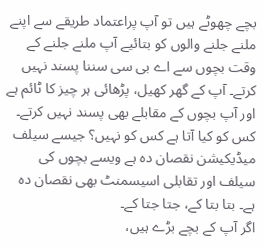بچے چھوٹے ہیں تو آپ پراعتماد طریقے سے اپنے ملنے جلنے والوں کو بتائیے آپ ملنے جلنے کے وقت بچوں سے اے بی سی سننا پسند نہیں کرتے۔ آپ کے گھر کھیل، پڑھائی ہر چیز کا ٹائم ہے اور آپ بچوں کے مقابلے بھی پسند نہیں کرتے۔ کس کو کیا آتا ہے کس کو نہیں؟ جیسے سیلف میڈیکیشن نقصان دہ ہے ویسے بچوں کی سیلف اور تقابلی اسیسمنٹ بھی نقصان دہ ہے۔ بتا بتا کے، جتا جتا کے۔
اگر آپ کے بچے بڑے ہیں،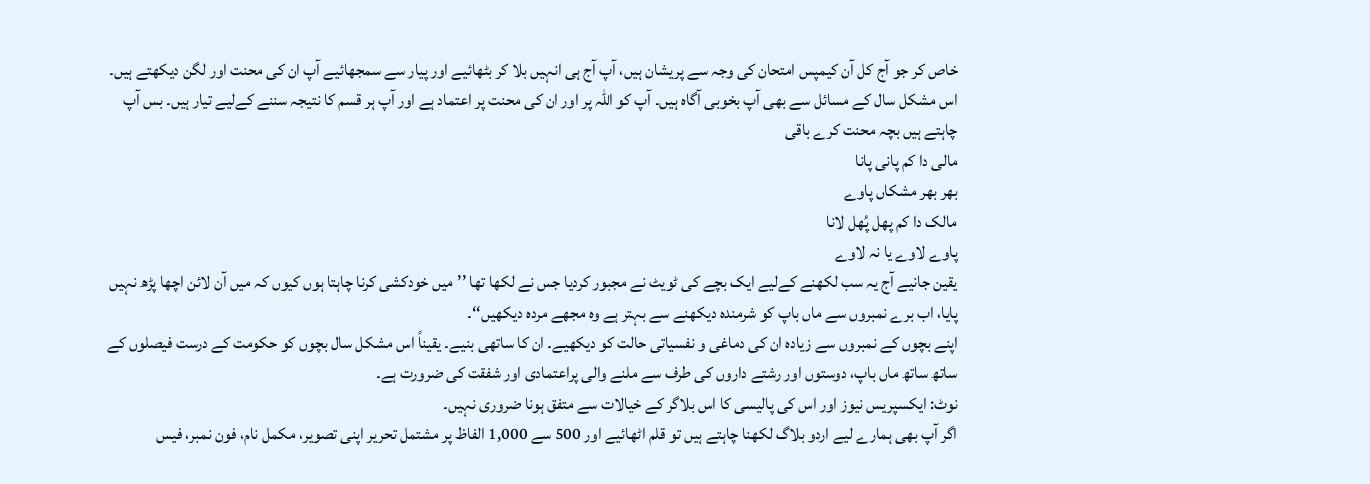خاص کر جو آج کل آن کیمپس امتحان کی وجہ سے پریشان ہیں، آپ آج ہی انہیں بلا کر بٹھائیے اور پیار سے سمجھائیے آپ ان کی محنت اور لگن دیکھتے ہیں۔ اس مشکل سال کے مسائل سے بھی آپ بخوبی آگاہ ہیں۔ آپ کو اللہ پر اور ان کی محنت پر اعتماد ہے اور آپ ہر قسم کا نتیجہ سننے کےلیے تیار ہیں۔ بس آپ چاہتے ہیں بچہ محنت کرے باقی
مالی دا کم پانی پانا
بھر بھر مشکاں پاوے
مالک دا کم پھل پُھل لانا
پاوے لاوے یا نہ لاوے
یقین جانیے آج یہ سب لکھنے کےلیے ایک بچے کی ٹویٹ نے مجبور کردیا جس نے لکھا تھا ’’میں خودکشی کرنا چاہتا ہوں کیوں کہ میں آن لائن اچھا پڑھ نہیں پایا، اب برے نمبروں سے ماں باپ کو شرمندہ دیکھنے سے بہتر ہے وہ مجھے مردہ دیکھیں‘‘۔
اپنے بچوں کے نمبروں سے زیادہ ان کی دماغی و نفسیاتی حالت کو دیکھیے۔ ان کا ساتھی بنیے۔ یقیناً اس مشکل سال بچوں کو حکومت کے درست فیصلوں کے ساتھ ساتھ ماں باپ، دوستوں اور رشتے داروں کی طرف سے ملنے والی پراعتمادی اور شفقت کی ضرورت ہے۔
نوٹ: ایکسپریس نیوز اور اس کی پالیسی کا اس بلاگر کے خیالات سے متفق ہونا ضروری نہیں۔
اگر آپ بھی ہمارے لیے اردو بلاگ لکھنا چاہتے ہیں تو قلم اٹھائیے اور 500 سے 1,000 الفاظ پر مشتمل تحریر اپنی تصویر، مکمل نام، فون نمبر، فیس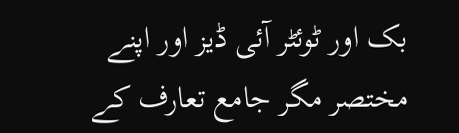بک اور ٹوئٹر آئی ڈیز اور اپنے مختصر مگر جامع تعارف کے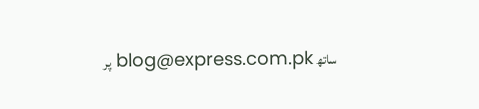ساتھ blog@express.com.pk پر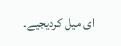ای میل کردیجیے۔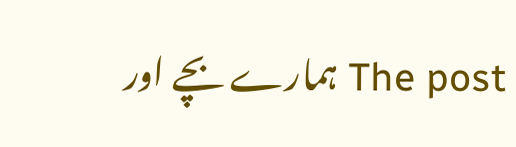The post ہمارے بچے اور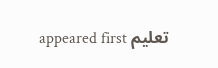تعلیم appeared first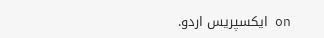on ایکسپریس اردو.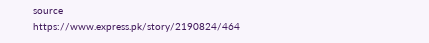source https://www.express.pk/story/2190824/464